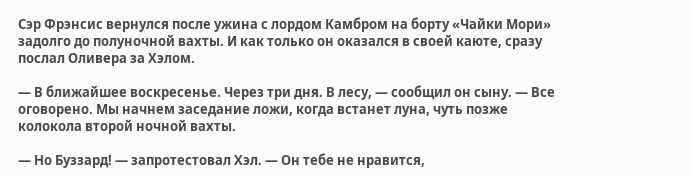Сэр Фрэнсис вернулся после ужина с лордом Камбром на борту «Чайки Мори» задолго до полуночной вахты. И как только он оказался в своей каюте, сразу послал Оливера за Хэлом.

— В ближайшее воскресенье. Через три дня. В лесу, — сообщил он сыну. — Все оговорено. Мы начнем заседание ложи, когда встанет луна, чуть позже колокола второй ночной вахты.

— Но Буззард! — запротестовал Хэл. — Он тебе не нравится,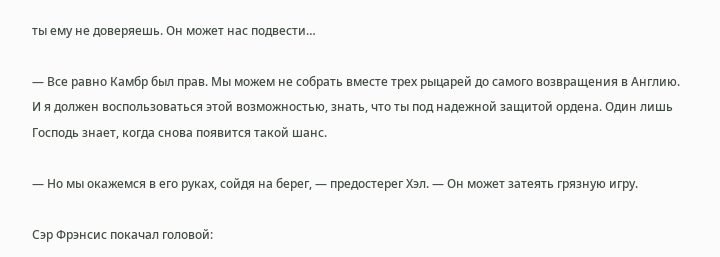ты ему не доверяешь. Он может нас подвести…

— Все равно Камбр был прав. Мы можем не собрать вместе трех рыцарей до самого возвращения в Англию. И я должен воспользоваться этой возможностью, знать, что ты под надежной защитой ордена. Один лишь Господь знает, когда снова появится такой шанс.

— Но мы окажемся в его руках, сойдя на берег, — предостерег Хэл. — Он может затеять грязную игру.

Сэр Фрэнсис покачал головой: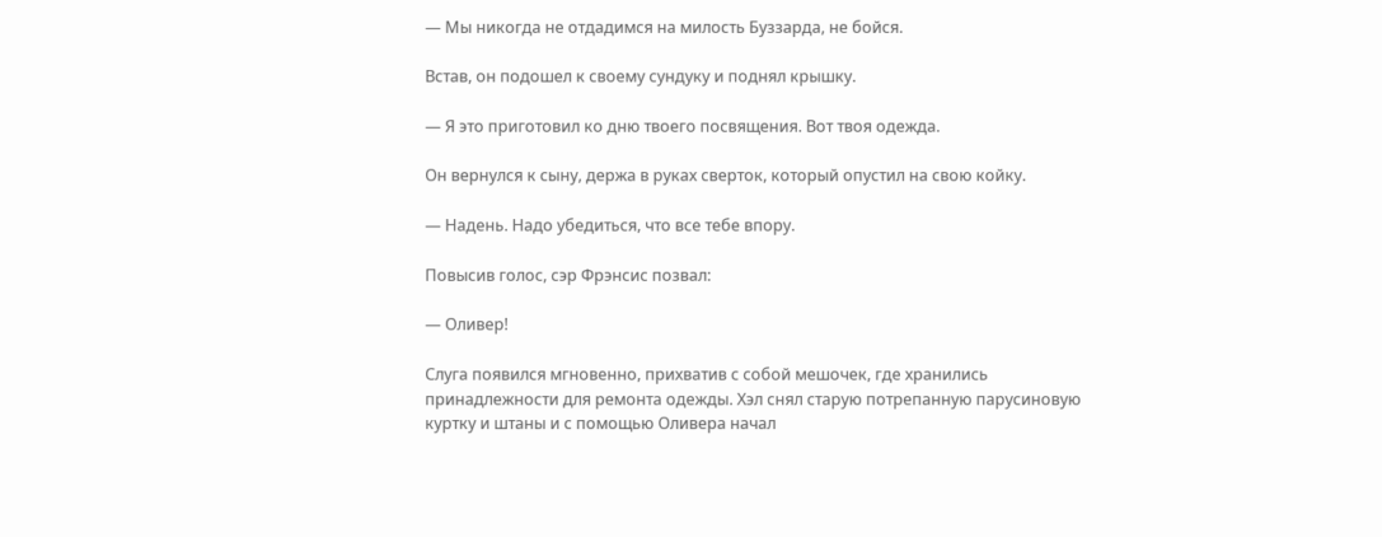— Мы никогда не отдадимся на милость Буззарда, не бойся.

Встав, он подошел к своему сундуку и поднял крышку.

— Я это приготовил ко дню твоего посвящения. Вот твоя одежда.

Он вернулся к сыну, держа в руках сверток, который опустил на свою койку.

— Надень. Надо убедиться, что все тебе впору.

Повысив голос, сэр Фрэнсис позвал:

— Оливер!

Слуга появился мгновенно, прихватив с собой мешочек, где хранились принадлежности для ремонта одежды. Хэл снял старую потрепанную парусиновую куртку и штаны и с помощью Оливера начал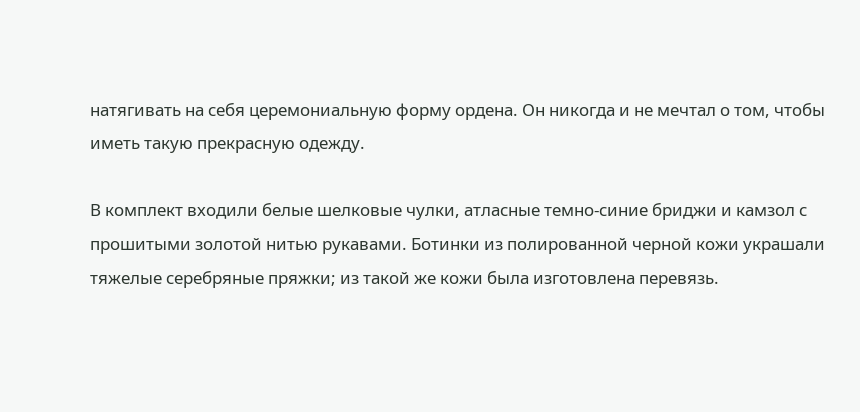натягивать на себя церемониальную форму ордена. Он никогда и не мечтал о том, чтобы иметь такую прекрасную одежду.

В комплект входили белые шелковые чулки, атласные темно-синие бриджи и камзол с прошитыми золотой нитью рукавами. Ботинки из полированной черной кожи украшали тяжелые серебряные пряжки; из такой же кожи была изготовлена перевязь.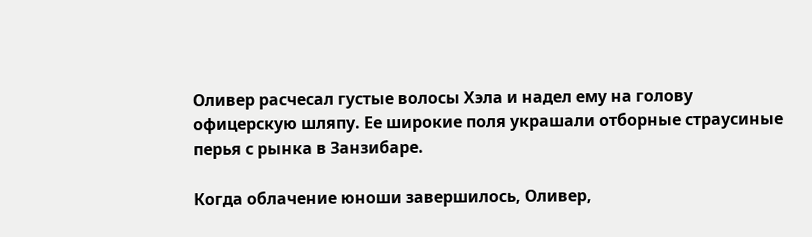Оливер расчесал густые волосы Хэла и надел ему на голову офицерскую шляпу. Ее широкие поля украшали отборные страусиные перья с рынка в Занзибаре.

Когда облачение юноши завершилось, Оливер,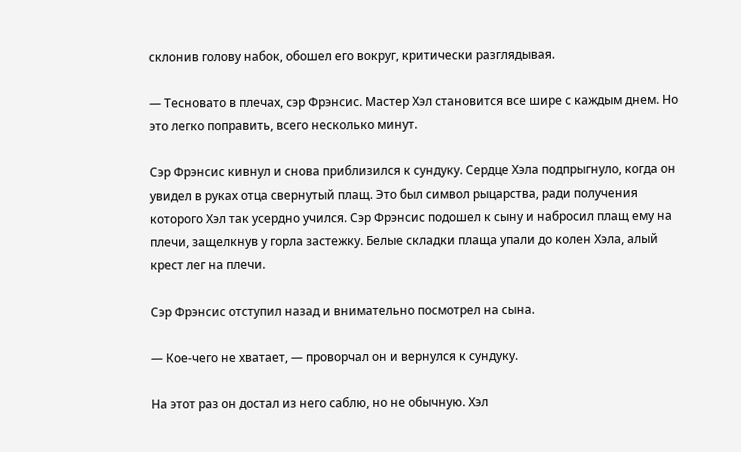склонив голову набок, обошел его вокруг, критически разглядывая.

— Тесновато в плечах, сэр Фрэнсис. Мастер Хэл становится все шире с каждым днем. Но это легко поправить, всего несколько минут.

Сэр Фрэнсис кивнул и снова приблизился к сундуку. Сердце Хэла подпрыгнуло, когда он увидел в руках отца свернутый плащ. Это был символ рыцарства, ради получения которого Хэл так усердно учился. Сэр Фрэнсис подошел к сыну и набросил плащ ему на плечи, защелкнув у горла застежку. Белые складки плаща упали до колен Хэла, алый крест лег на плечи.

Сэр Фрэнсис отступил назад и внимательно посмотрел на сына.

— Кое-чего не хватает, — проворчал он и вернулся к сундуку.

На этот раз он достал из него саблю, но не обычную. Хэл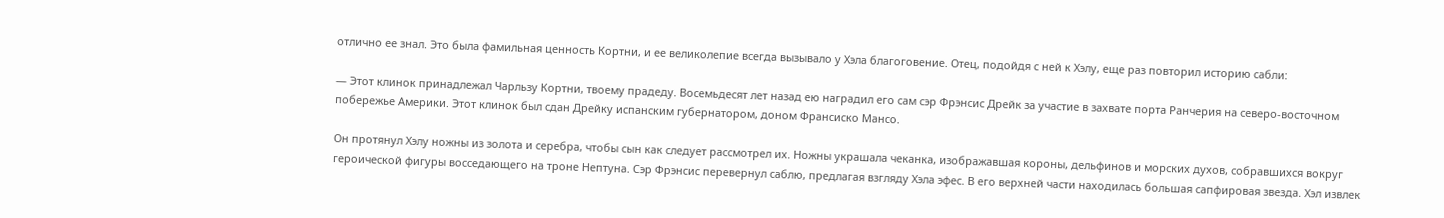отлично ее знал. Это была фамильная ценность Кортни, и ее великолепие всегда вызывало у Хэла благоговение. Отец, подойдя с ней к Хэлу, еще раз повторил историю сабли:

— Этот клинок принадлежал Чарльзу Кортни, твоему прадеду. Восемьдесят лет назад ею наградил его сам сэр Фрэнсис Дрейк за участие в захвате порта Ранчерия на северо-восточном побережье Америки. Этот клинок был сдан Дрейку испанским губернатором, доном Франсиско Мансо.

Он протянул Хэлу ножны из золота и серебра, чтобы сын как следует рассмотрел их. Ножны украшала чеканка, изображавшая короны, дельфинов и морских духов, собравшихся вокруг героической фигуры восседающего на троне Нептуна. Сэр Фрэнсис перевернул саблю, предлагая взгляду Хэла эфес. В его верхней части находилась большая сапфировая звезда. Хэл извлек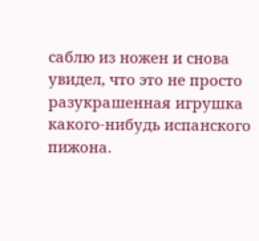саблю из ножен и снова увидел, что это не просто разукрашенная игрушка какого-нибудь испанского пижона.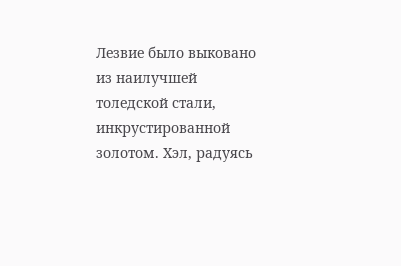Лезвие было выковано из наилучшей толедской стали, инкрустированной золотом. Хэл, радуясь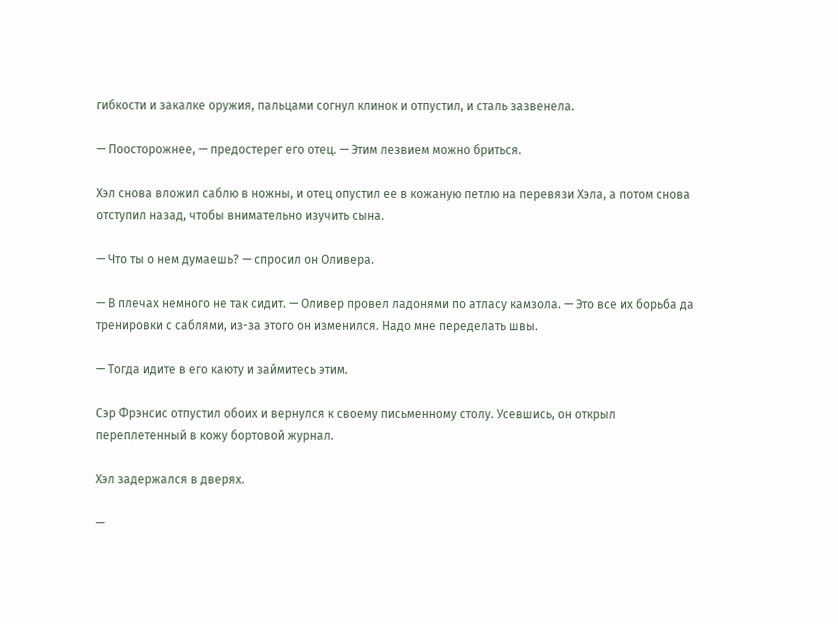гибкости и закалке оружия, пальцами согнул клинок и отпустил, и сталь зазвенела.

— Поосторожнее, — предостерег его отец. — Этим лезвием можно бриться.

Хэл снова вложил саблю в ножны, и отец опустил ее в кожаную петлю на перевязи Хэла, а потом снова отступил назад, чтобы внимательно изучить сына.

— Что ты о нем думаешь? — спросил он Оливера.

— В плечах немного не так сидит. — Оливер провел ладонями по атласу камзола. — Это все их борьба да тренировки с саблями, из-за этого он изменился. Надо мне переделать швы.

— Тогда идите в его каюту и займитесь этим.

Сэр Фрэнсис отпустил обоих и вернулся к своему письменному столу. Усевшись, он открыл переплетенный в кожу бортовой журнал.

Хэл задержался в дверях.

—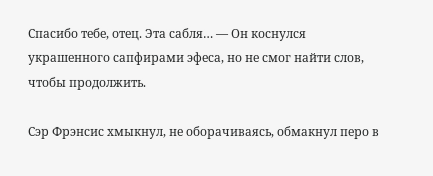Спасибо тебе, отец. Эта сабля… — Он коснулся украшенного сапфирами эфеса, но не смог найти слов, чтобы продолжить.

Сэр Фрэнсис хмыкнул, не оборачиваясь, обмакнул перо в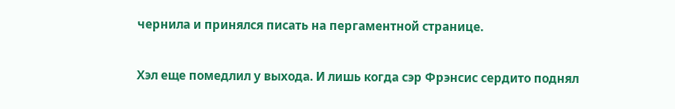чернила и принялся писать на пергаментной странице.

Хэл еще помедлил у выхода. И лишь когда сэр Фрэнсис сердито поднял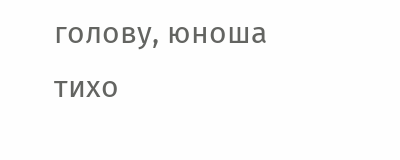голову, юноша тихо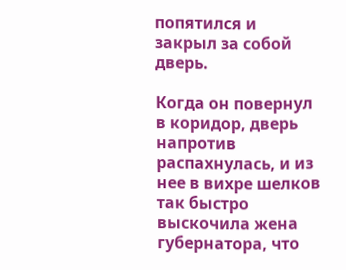попятился и закрыл за собой дверь.

Когда он повернул в коридор, дверь напротив распахнулась, и из нее в вихре шелков так быстро выскочила жена губернатора, что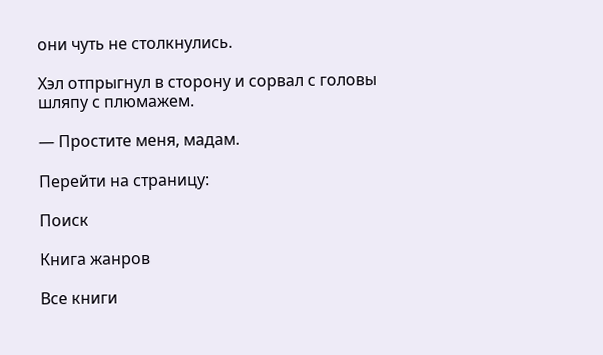они чуть не столкнулись.

Хэл отпрыгнул в сторону и сорвал с головы шляпу с плюмажем.

— Простите меня, мадам.

Перейти на страницу:

Поиск

Книга жанров

Все книги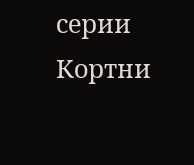серии Кортни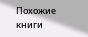Похожие книги